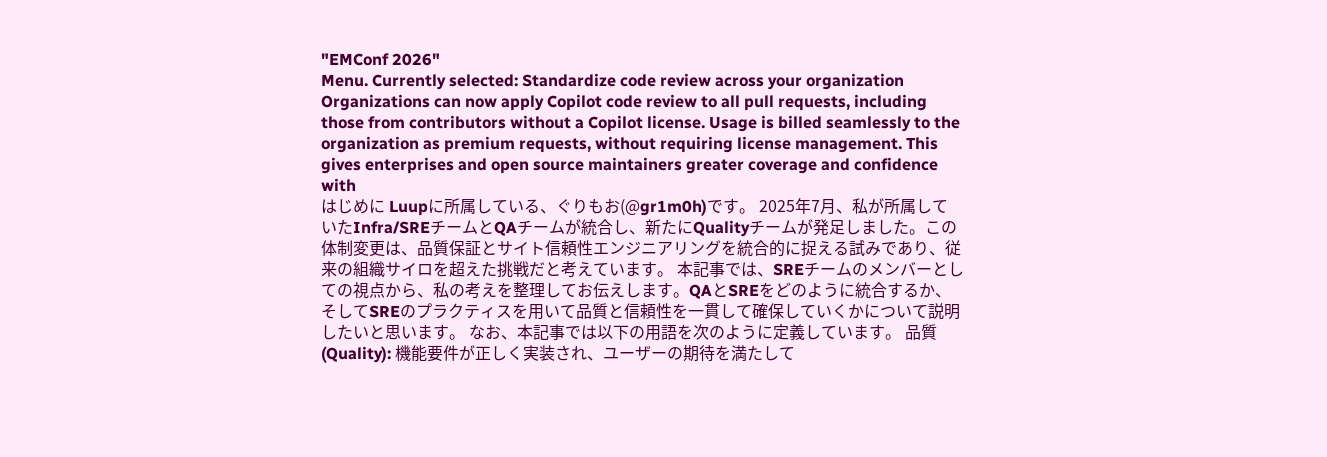"EMConf 2026"
Menu. Currently selected: Standardize code review across your organization Organizations can now apply Copilot code review to all pull requests, including those from contributors without a Copilot license. Usage is billed seamlessly to the organization as premium requests, without requiring license management. This gives enterprises and open source maintainers greater coverage and confidence with
はじめに Luupに所属している、ぐりもお(@gr1m0h)です。 2025年7月、私が所属していたInfra/SREチームとQAチームが統合し、新たにQualityチームが発足しました。この体制変更は、品質保証とサイト信頼性エンジニアリングを統合的に捉える試みであり、従来の組織サイロを超えた挑戦だと考えています。 本記事では、SREチームのメンバーとしての視点から、私の考えを整理してお伝えします。QAとSREをどのように統合するか、そしてSREのプラクティスを用いて品質と信頼性を一貫して確保していくかについて説明したいと思います。 なお、本記事では以下の用語を次のように定義しています。 品質(Quality): 機能要件が正しく実装され、ユーザーの期待を満たして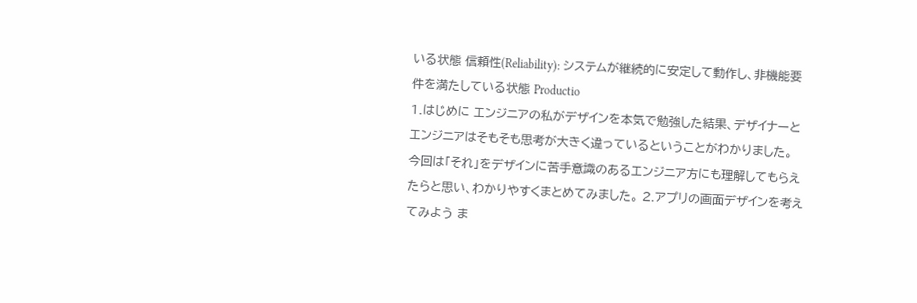いる状態 信頼性(Reliability): システムが継続的に安定して動作し、非機能要件を満たしている状態 Productio
1.はじめに エンジニアの私がデザインを本気で勉強した結果、デザイナーとエンジニアはそもそも思考が大きく違っているということがわかりました。 今回は「それ」をデザインに苦手意識のあるエンジニア方にも理解してもらえたらと思い、わかりやすくまとめてみました。 2.アプリの画面デザインを考えてみよう ま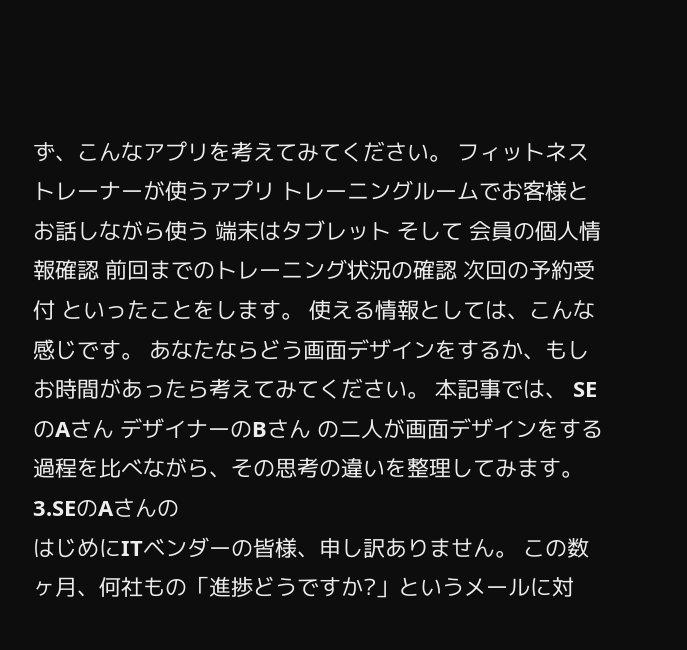ず、こんなアプリを考えてみてください。 フィットネストレーナーが使うアプリ トレーニングルームでお客様とお話しながら使う 端末はタブレット そして 会員の個人情報確認 前回までのトレーニング状況の確認 次回の予約受付 といったことをします。 使える情報としては、こんな感じです。 あなたならどう画面デザインをするか、もしお時間があったら考えてみてください。 本記事では、 SEのAさん デザイナーのBさん の二人が画面デザインをする過程を比べながら、その思考の違いを整理してみます。 3.SEのAさんの
はじめにITベンダーの皆様、申し訳ありません。 この数ヶ月、何社もの「進捗どうですか?」というメールに対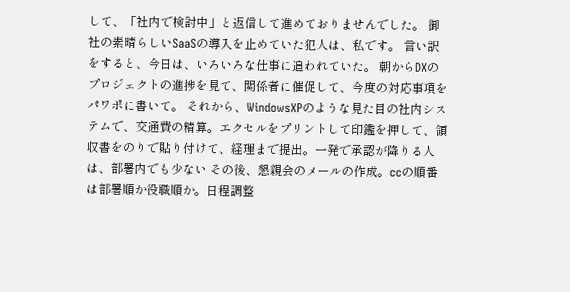して、「社内で検討中」と返信して進めておりませんでした。 御社の素晴らしいSaaSの導入を止めていた犯人は、私です。 言い訳をすると、今日は、いろいろな仕事に追われていた。 朝からDXのプロジェクトの進捗を見て、関係者に催促して、今度の対応事項をパワポに書いて。 それから、WindowsXPのような見た目の社内システムで、交通費の精算。エクセルをプリントして印鑑を押して、領収書をのりで貼り付けて、経理まで提出。一発で承認が降りる人は、部署内でも少ない その後、懇親会のメールの作成。ccの順番は部署順か役職順か。日程調整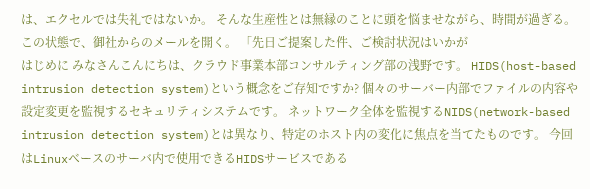は、エクセルでは失礼ではないか。 そんな生産性とは無縁のことに頭を悩ませながら、時間が過ぎる。 この状態で、御社からのメールを開く。 「先日ご提案した件、ご検討状況はいかが
はじめに みなさんこんにちは、クラウド事業本部コンサルティング部の浅野です。 HIDS(host-based intrusion detection system)という概念をご存知ですか? 個々のサーバー内部でファイルの内容や設定変更を監視するセキュリティシステムです。 ネットワーク全体を監視するNIDS(network-based intrusion detection system)とは異なり、特定のホスト内の変化に焦点を当てたものです。 今回はLinuxベースのサーバ内で使用できるHIDSサービスである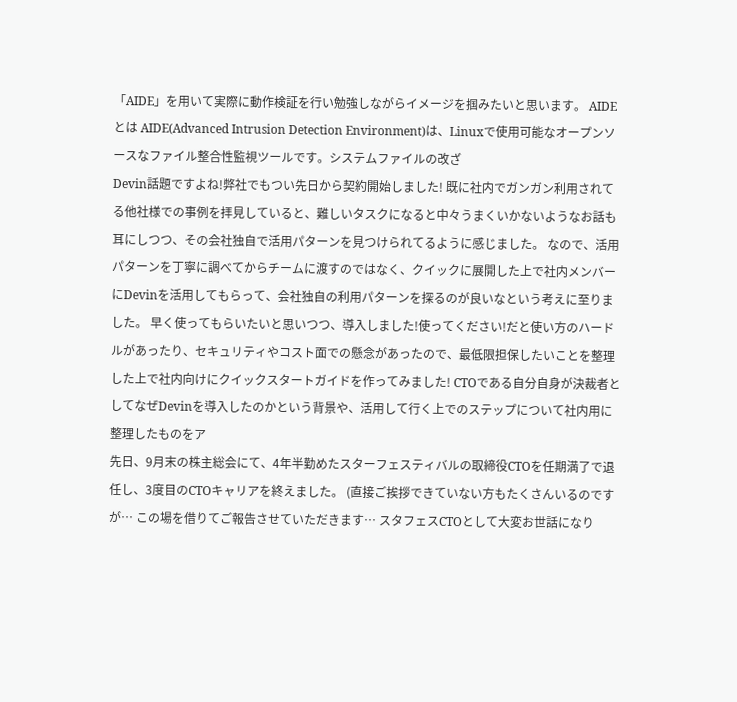「AIDE」を用いて実際に動作検証を行い勉強しながらイメージを掴みたいと思います。 AIDEとは AIDE(Advanced Intrusion Detection Environment)は、Linuxで使用可能なオープンソースなファイル整合性監視ツールです。システムファイルの改ざ
Devin話題ですよね!弊社でもつい先日から契約開始しました! 既に社内でガンガン利用されてる他社様での事例を拝見していると、難しいタスクになると中々うまくいかないようなお話も耳にしつつ、その会社独自で活用パターンを見つけられてるように感じました。 なので、活用パターンを丁寧に調べてからチームに渡すのではなく、クイックに展開した上で社内メンバーにDevinを活用してもらって、会社独自の利用パターンを探るのが良いなという考えに至りました。 早く使ってもらいたいと思いつつ、導入しました!使ってください!だと使い方のハードルがあったり、セキュリティやコスト面での懸念があったので、最低限担保したいことを整理した上で社内向けにクイックスタートガイドを作ってみました! CTOである自分自身が決裁者としてなぜDevinを導入したのかという背景や、活用して行く上でのステップについて社内用に整理したものをア
先日、9月末の株主総会にて、4年半勤めたスターフェスティバルの取締役CTOを任期満了で退任し、3度目のCTOキャリアを終えました。 (直接ご挨拶できていない方もたくさんいるのですが… この場を借りてご報告させていただきます… スタフェスCTOとして大変お世話になり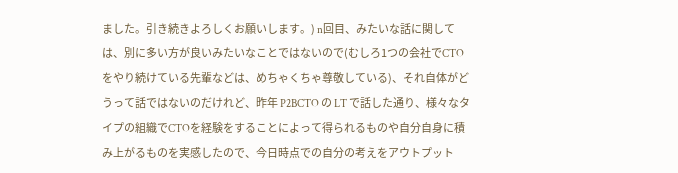ました。引き続きよろしくお願いします。) n回目、みたいな話に関しては、別に多い方が良いみたいなことではないので(むしろ1つの会社でCTOをやり続けている先輩などは、めちゃくちゃ尊敬している)、それ自体がどうって話ではないのだけれど、昨年 P2BCTO の LT で話した通り、様々なタイプの組織でCTOを経験をすることによって得られるものや自分自身に積み上がるものを実感したので、今日時点での自分の考えをアウトプット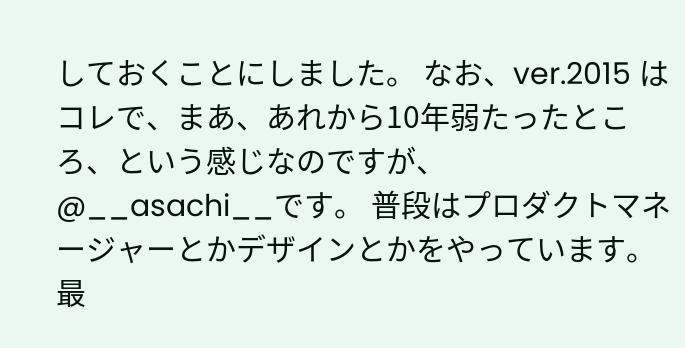しておくことにしました。 なお、ver.2015 はコレで、まあ、あれから10年弱たったところ、という感じなのですが、
@__asachi__です。 普段はプロダクトマネージャーとかデザインとかをやっています。 最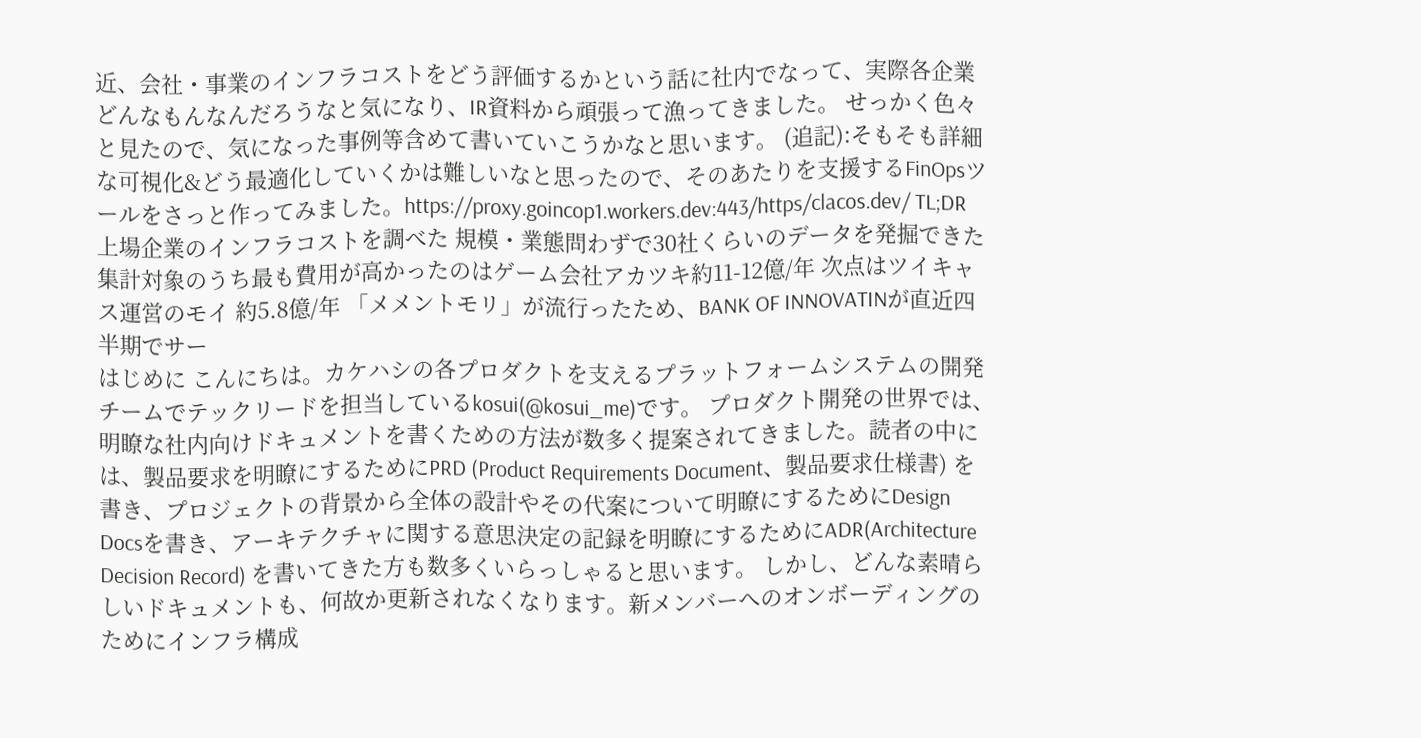近、会社・事業のインフラコストをどう評価するかという話に社内でなって、実際各企業どんなもんなんだろうなと気になり、IR資料から頑張って漁ってきました。 せっかく色々と見たので、気になった事例等含めて書いていこうかなと思います。 (追記):そもそも詳細な可視化&どう最適化していくかは難しいなと思ったので、そのあたりを支援するFinOpsツールをさっと作ってみました。https://clacos.dev/ TL;DR 上場企業のインフラコストを調べた 規模・業態問わずで30社くらいのデータを発掘できた 集計対象のうち最も費用が高かったのはゲーム会社アカツキ約11-12億/年 次点はツイキャス運営のモイ 約5.8億/年 「メメントモリ」が流行ったため、BANK OF INNOVATINが直近四半期でサー
はじめに こんにちは。カケハシの各プロダクトを支えるプラットフォームシステムの開発チームでテックリードを担当しているkosui(@kosui_me)です。 プロダクト開発の世界では、明瞭な社内向けドキュメントを書くための方法が数多く提案されてきました。読者の中には、製品要求を明瞭にするためにPRD (Product Requirements Document、製品要求仕様書) を書き、プロジェクトの背景から全体の設計やその代案について明瞭にするためにDesign Docsを書き、アーキテクチャに関する意思決定の記録を明瞭にするためにADR(Architecture Decision Record) を書いてきた方も数多くいらっしゃると思います。 しかし、どんな素晴らしいドキュメントも、何故か更新されなくなります。新メンバーへのオンボーディングのためにインフラ構成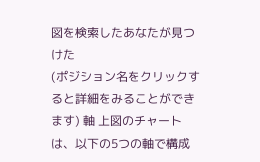図を検索したあなたが見つけた
(ポジション名をクリックすると詳細をみることができます) 軸 上図のチャートは、以下の5つの軸で構成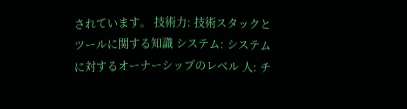されています。 技術力: 技術スタックとツールに関する知識 システム: システムに対するオーナーシップのレベル 人: チ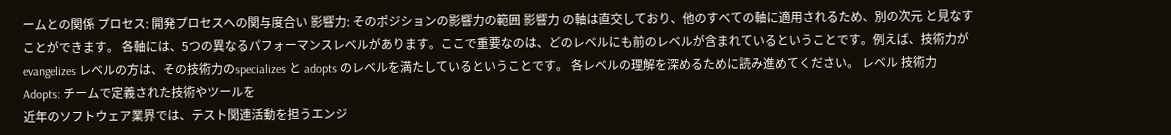ームとの関係 プロセス: 開発プロセスへの関与度合い 影響力: そのポジションの影響力の範囲 影響力 の軸は直交しており、他のすべての軸に適用されるため、別の次元 と見なすことができます。 各軸には、5つの異なるパフォーマンスレベルがあります。ここで重要なのは、どのレベルにも前のレベルが含まれているということです。例えば、技術力が evangelizes レベルの方は、その技術力のspecializes と adopts のレベルを満たしているということです。 各レベルの理解を深めるために読み進めてください。 レベル 技術力 Adopts: チームで定義された技術やツールを
近年のソフトウェア業界では、テスト関連活動を担うエンジ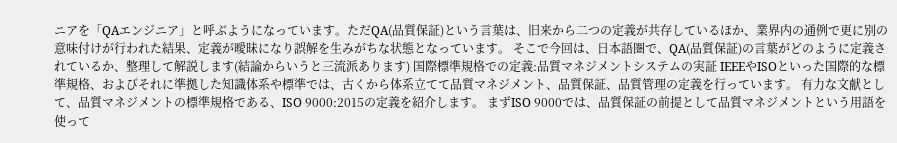ニアを「QAエンジニア」と呼ぶようになっています。ただQA(品質保証)という言葉は、旧来から二つの定義が共存しているほか、業界内の通例で更に別の意味付けが行われた結果、定義が曖昧になり誤解を生みがちな状態となっています。 そこで今回は、日本語圏で、QA(品質保証)の言葉がどのように定義されているか、整理して解説します(結論からいうと三流派あります) 国際標準規格での定義:品質マネジメントシステムの実証 IEEEやISOといった国際的な標準規格、およびそれに準拠した知識体系や標準では、古くから体系立てて品質マネジメント、品質保証、品質管理の定義を行っています。 有力な文献として、品質マネジメントの標準規格である、ISO 9000:2015の定義を紹介します。 まずISO 9000では、品質保証の前提として品質マネジメントという用語を使って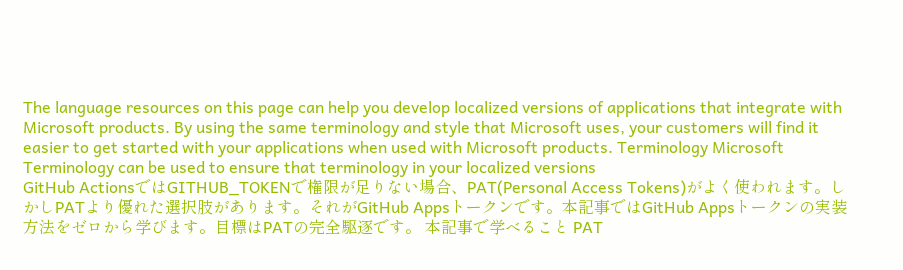The language resources on this page can help you develop localized versions of applications that integrate with Microsoft products. By using the same terminology and style that Microsoft uses, your customers will find it easier to get started with your applications when used with Microsoft products. Terminology Microsoft Terminology can be used to ensure that terminology in your localized versions
GitHub ActionsではGITHUB_TOKENで権限が足りない場合、PAT(Personal Access Tokens)がよく使われます。しかしPATより優れた選択肢があります。それがGitHub Appsトークンです。本記事ではGitHub Appsトークンの実装方法をゼロから学びます。目標はPATの完全駆逐です。 本記事で学べること PAT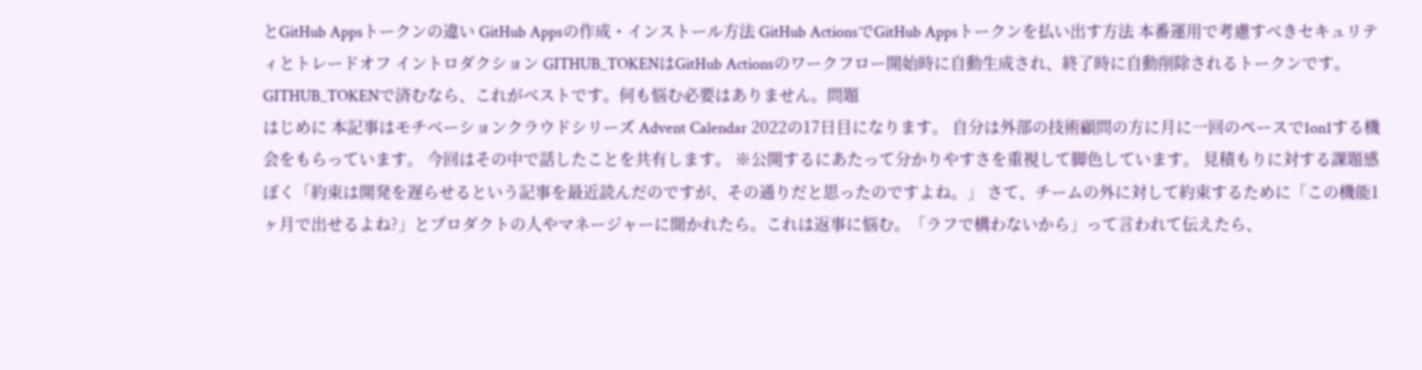とGitHub Appsトークンの違い GitHub Appsの作成・インストール方法 GitHub ActionsでGitHub Appsトークンを払い出す方法 本番運用で考慮すべきセキュリティとトレードオフ イントロダクション GITHUB_TOKENはGitHub Actionsのワークフロー開始時に自動生成され、終了時に自動削除されるトークンです。GITHUB_TOKENで済むなら、これがベストです。何も悩む必要はありません。問題
はじめに 本記事はモチベーションクラウドシリーズ Advent Calendar 2022の17日目になります。 自分は外部の技術顧問の方に月に一回のペースで1on1する機会をもらっています。 今回はその中で話したことを共有します。 ※公開するにあたって分かりやすさを重視して脚色しています。 見積もりに対する課題感 ぼく「約束は開発を遅らせるという記事を最近読んだのですが、その通りだと思ったのですよね。」 さて、チームの外に対して約束するために「この機能1ヶ月で出せるよね?」とプロダクトの人やマネージャーに聞かれたら。これは返事に悩む。「ラフで構わないから」って言われて伝えたら、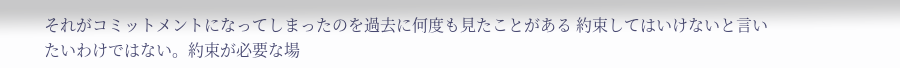それがコミットメントになってしまったのを過去に何度も見たことがある 約束してはいけないと言いたいわけではない。約束が必要な場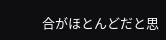合がほとんどだと思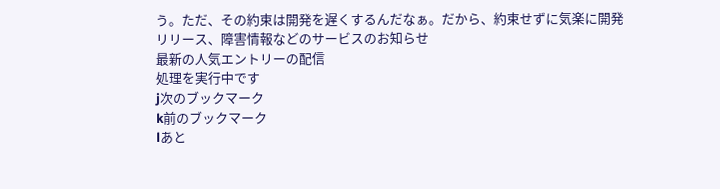う。ただ、その約束は開発を遅くするんだなぁ。だから、約束せずに気楽に開発
リリース、障害情報などのサービスのお知らせ
最新の人気エントリーの配信
処理を実行中です
j次のブックマーク
k前のブックマーク
lあと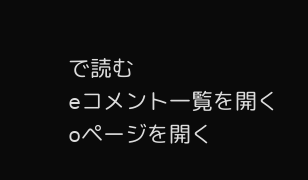で読む
eコメント一覧を開く
oページを開く